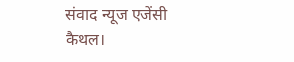संवाद न्यूज एजेंसी
कैथल।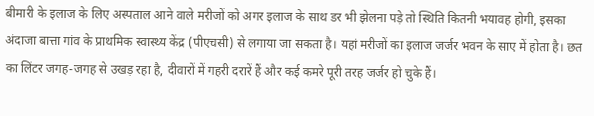बीमारी के इलाज के लिए अस्पताल आने वाले मरीजों को अगर इलाज के साथ डर भी झेलना पड़े तो स्थिति कितनी भयावह होगी, इसका अंदाजा बात्ता गांव के प्राथमिक स्वास्थ्य केंद्र (पीएचसी) से लगाया जा सकता है। यहां मरीजों का इलाज जर्जर भवन के साए में होता है। छत का लिंटर जगह-जगह से उखड़ रहा है, दीवारों में गहरी दरारें हैं और कई कमरे पूरी तरह जर्जर हो चुके हैं।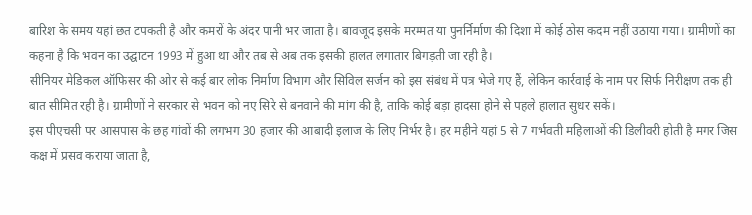बारिश के समय यहां छत टपकती है और कमरों के अंदर पानी भर जाता है। बावजूद इसके मरम्मत या पुनर्निर्माण की दिशा में कोई ठोस कदम नहीं उठाया गया। ग्रामीणों का कहना है कि भवन का उद्घाटन 1993 में हुआ था और तब से अब तक इसकी हालत लगातार बिगड़ती जा रही है।
सीनियर मेडिकल ऑफिसर की ओर से कई बार लोक निर्माण विभाग और सिविल सर्जन को इस संबंध में पत्र भेजे गए हैं, लेकिन कार्रवाई के नाम पर सिर्फ निरीक्षण तक ही बात सीमित रही है। ग्रामीणों ने सरकार से भवन को नए सिरे से बनवाने की मांग की है, ताकि कोई बड़ा हादसा होने से पहले हालात सुधर सकें।
इस पीएचसी पर आसपास के छह गांवों की लगभग 30 हजार की आबादी इलाज के लिए निर्भर है। हर महीने यहां 5 से 7 गर्भवती महिलाओं की डिलीवरी होती है मगर जिस कक्ष में प्रसव कराया जाता है,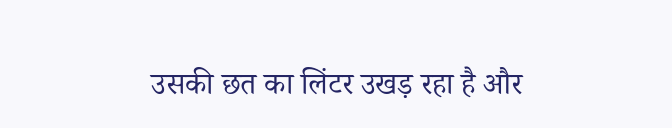उसकी छत का लिंटर उखड़ रहा है और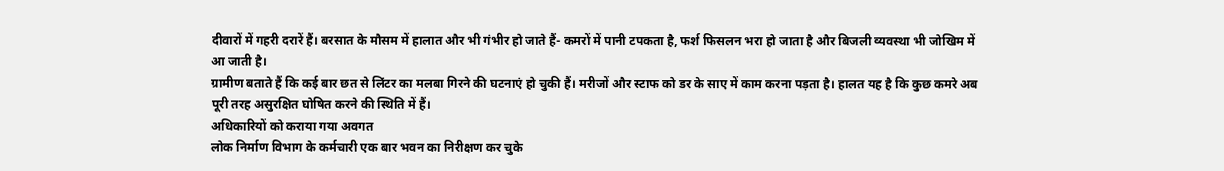दीवारों में गहरी दरारें हैं। बरसात के मौसम में हालात और भी गंभीर हो जाते हैं- कमरों में पानी टपकता है, फर्श फिसलन भरा हो जाता है और बिजली व्यवस्था भी जोखिम में आ जाती है।
ग्रामीण बताते हैं कि कई बार छत से लिंटर का मलबा गिरने की घटनाएं हो चुकी हैं। मरीजों और स्टाफ को डर के साए में काम करना पड़ता है। हालत यह है कि कुछ कमरे अब पूरी तरह असुरक्षित घोषित करने की स्थिति में हैं।
अधिकारियों को कराया गया अवगत
लोक निर्माण विभाग के कर्मचारी एक बार भवन का निरीक्षण कर चुके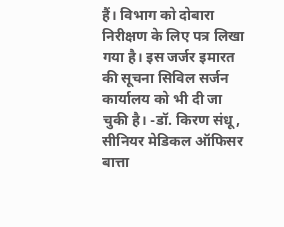हैं। विभाग को दोबारा निरीक्षण के लिए पत्र लिखा गया है। इस जर्जर इमारत की सूचना सिविल सर्जन कार्यालय को भी दी जा चुकी है। -डॉ. किरण संधू, सीनियर मेडिकल ऑफिसर
बात्ता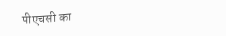पीएचसी का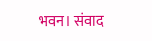भवन। संवाद